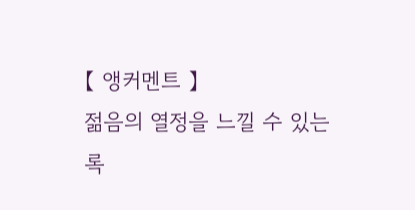【 앵커멘트 】
젊음의 열정을 느낄 수 있는
록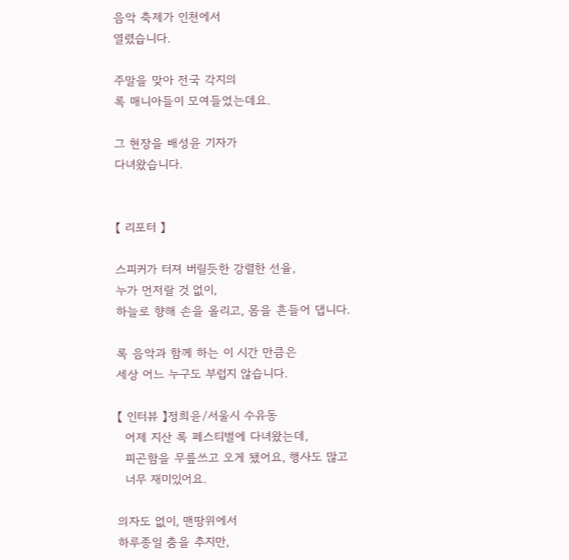음악 축제가 인천에서
열렸습니다.

주말을 맞아 전국 각지의
록 매니아들이 모여들었는데요.

그 현장을 배성윤 기자가
다녀왔습니다.


【 리포터 】

스피커가 터져 버릴듯한 강렬한 선율,
누가 먼저랄 것 없이,
하늘로 향해 손을 올리고, 몸을 흔들어 댑니다.

록 음악과 함께 하는 이 시간 만큼은
세상 어느 누구도 부럽지 않습니다.

【 인터뷰 】정희윤/서울시 수유동
  어제 지산 록 페스티벌에 다녀왔는데,
  피곤함을 무릎쓰고 오게 됐어요, 행사도 많고
  너무 재미있어요.

의자도 없이, 맨땅위에서
하루종일 춤을 추지만,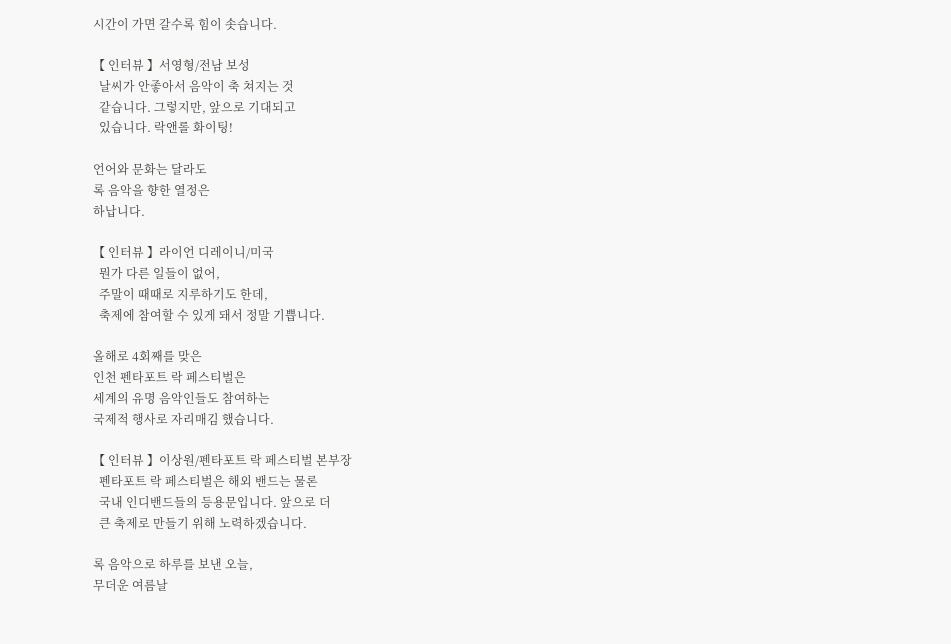시간이 가면 갈수록 힘이 솟습니다.

【 인터뷰 】서영형/전남 보성
  날씨가 안좋아서 음악이 축 쳐지는 것
  같습니다. 그렇지만, 앞으로 기대되고
  있습니다. 락앤롤 화이팅!

언어와 문화는 달라도
록 음악을 향한 열정은
하납니다.

【 인터뷰 】라이언 디레이니/미국
  뭔가 다른 일들이 없어,
  주말이 때때로 지루하기도 한데,
  축제에 참여할 수 있게 돼서 정말 기쁩니다.

올해로 4회째를 맞은
인천 펜타포트 락 페스티벌은
세계의 유명 음악인들도 참여하는
국제적 행사로 자리매김 했습니다.

【 인터뷰 】이상원/펜타포트 락 페스티벌 본부장
  펜타포트 락 페스티벌은 해외 밴드는 물론
  국내 인디밴드들의 등용문입니다. 앞으로 더
  큰 축제로 만들기 위해 노력하겠습니다.

록 음악으로 하루를 보낸 오늘,
무더운 여름날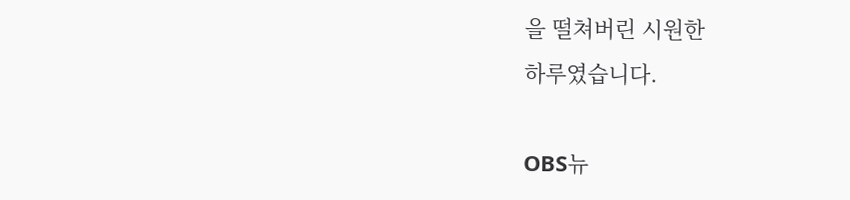을 떨쳐버린 시원한
하루였습니다.

OBS뉴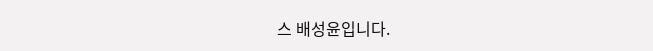스 배성윤입니다.